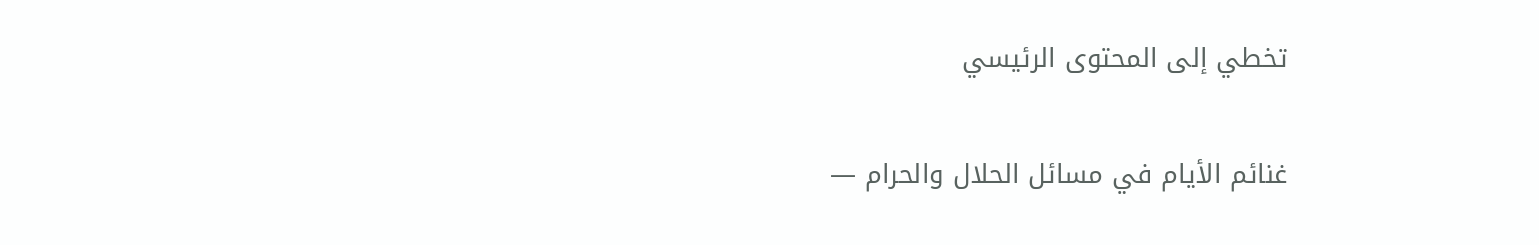تخطي إلى المحتوى الرئيسي

غنائم الأيام في مسائل الحلال والحرام —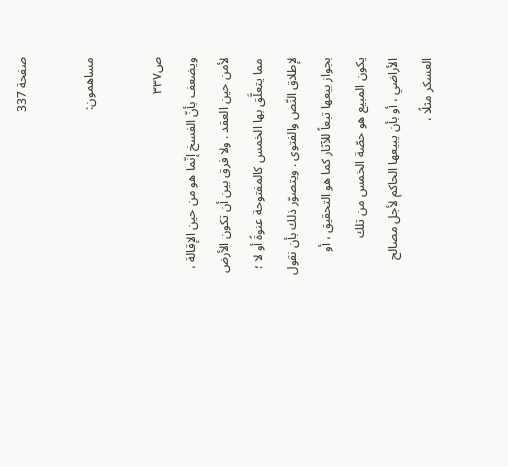صفحة 337

مساهمون:

ص٣٣٧
ويضعف بأنّ الفسخ إنّما هو من حين الإقالة ، لأمن حين العقد . ولا فرق بين أن تكون الأرض مما يتعلَّق بها الخمس كالمفتوحة عنوةً أو لا ؛ لإطلاق النّص والفتوى . ويتصوّر ذلك بأن نقول بجواز بيعها تبعاً للآثار كما هو التحقيق ، أو يكون المبيع هو حصّة الخمس من تلك الأراضي ، أو بأن يبيعها الحاكم لأجل مصالح العسكر مثلًا ،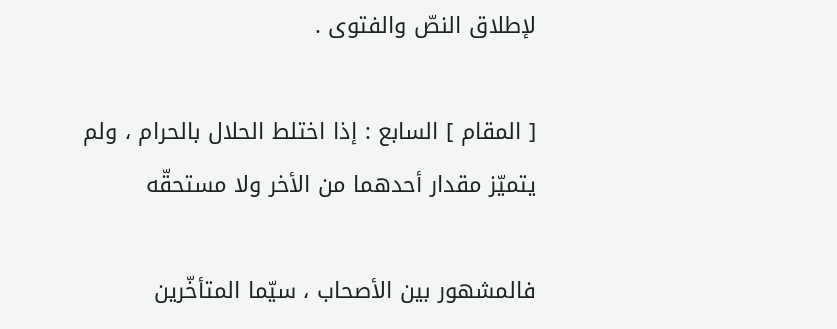لإطلاق النصّ والفتوى .

[ المقام ] السابع : إذا اختلط الحلال بالحرام ، ولم يتميّز مقدار أحدهما من الأخر ولا مستحقّه

فالمشهور بين الأصحاب ، سيّما المتأخّرين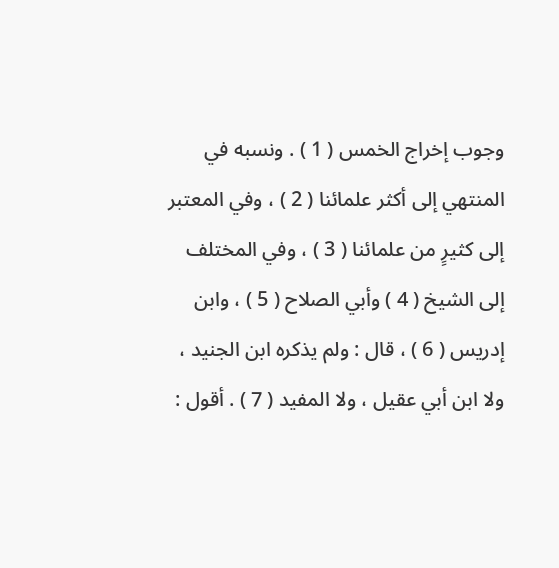وجوب إخراج الخمس ( 1 ) . ونسبه في المنتهي إلى أكثر علمائنا ( 2 ) ، وفي المعتبر إلى كثيرٍ من علمائنا ( 3 ) ، وفي المختلف إلى الشيخ ( 4 ) وأبي الصلاح ( 5 ) ، وابن إدريس ( 6 ) ، قال : ولم يذكره ابن الجنيد ، ولا ابن أبي عقيل ، ولا المفيد ( 7 ) . أقول :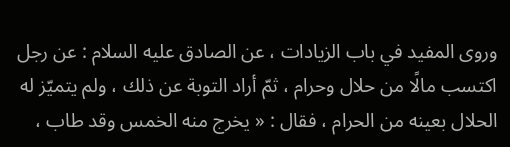وروى المفيد في باب الزيادات ، عن الصادق عليه السلام : عن رجل اكتسب مالًا من حلال وحرام ، ثمّ أراد التوبة عن ذلك ، ولم يتميّز له الحلال بعينه من الحرام ، فقال : « يخرج منه الخمس وقد طاب ،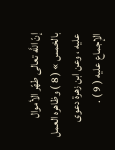إنّ اللَّه تعالى طهّر الأموال بالخمس » ( 8 ) وظاهره العمل عليه ، وعن ابن زهرة دعوى الإجماع عليه ( 9 ) .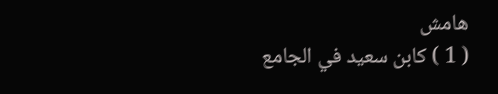هامش
( 1 ) كابن سعيد في الجامع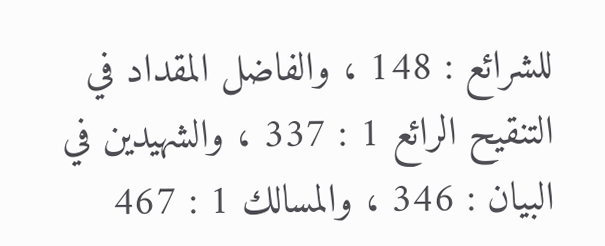للشرائع : 148 ، والفاضل المقداد في التنقيح الرائع 1 : 337 ، والشهيدين في البيان : 346 ، والمسالك 1 : 467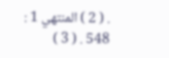. ( 2 ) المنتهي 1 : 548 . ( 3 )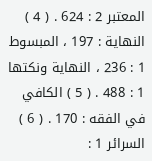المعتبر 2 : 624 . ( 4 ) النهاية : 197 ، المبسوط 1 : 236 ، النهاية ونكتها 1 : 488 . ( 5 ) الكافي في الفقه : 170 . ( 6 ) السرائر 1 :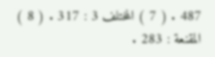487 . ( 7 ) المختلف 3 : 317 . ( 8 ) المقنعة : 283 .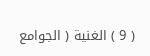( 9 ) الغنية ( الجوامع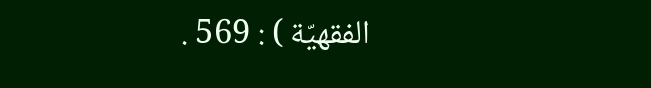الفقهيّة ) : 569 .